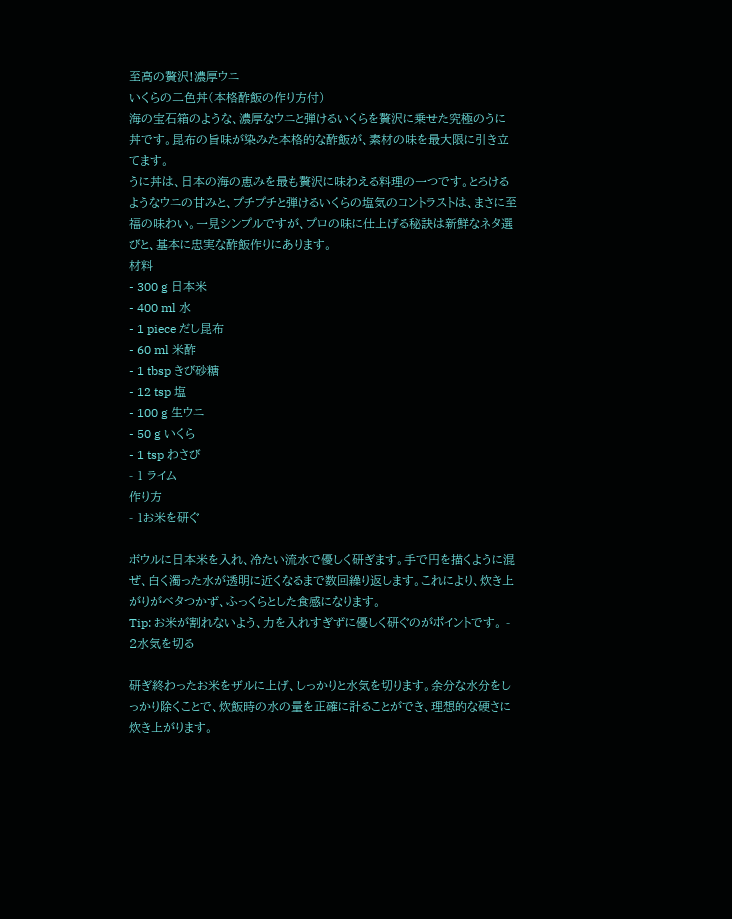至高の贅沢!濃厚ウニ
いくらの二色丼(本格酢飯の作り方付)
海の宝石箱のような、濃厚なウニと弾けるいくらを贅沢に乗せた究極のうに丼です。昆布の旨味が染みた本格的な酢飯が、素材の味を最大限に引き立てます。
うに丼は、日本の海の恵みを最も贅沢に味わえる料理の一つです。とろけるようなウニの甘みと、プチプチと弾けるいくらの塩気のコントラストは、まさに至福の味わい。一見シンプルですが、プロの味に仕上げる秘訣は新鮮なネタ選びと、基本に忠実な酢飯作りにあります。
材料
- 300 g 日本米
- 400 ml 水
- 1 piece だし昆布
- 60 ml 米酢
- 1 tbsp きび砂糖
- 12 tsp 塩
- 100 g 生ウニ
- 50 g いくら
- 1 tsp わさび
- 1 ライム
作り方
- 1お米を研ぐ

ボウルに日本米を入れ、冷たい流水で優しく研ぎます。手で円を描くように混ぜ、白く濁った水が透明に近くなるまで数回繰り返します。これにより、炊き上がりがベタつかず、ふっくらとした食感になります。
Tip: お米が割れないよう、力を入れすぎずに優しく研ぐのがポイントです。 - 2水気を切る

研ぎ終わったお米をザルに上げ、しっかりと水気を切ります。余分な水分をしっかり除くことで、炊飯時の水の量を正確に計ることができ、理想的な硬さに炊き上がります。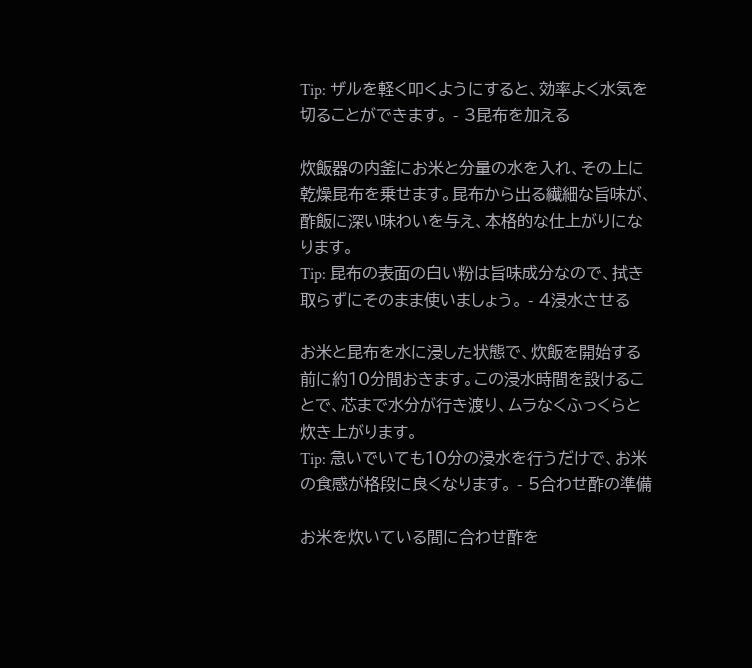Tip: ザルを軽く叩くようにすると、効率よく水気を切ることができます。 - 3昆布を加える

炊飯器の内釜にお米と分量の水を入れ、その上に乾燥昆布を乗せます。昆布から出る繊細な旨味が、酢飯に深い味わいを与え、本格的な仕上がりになります。
Tip: 昆布の表面の白い粉は旨味成分なので、拭き取らずにそのまま使いましょう。 - 4浸水させる

お米と昆布を水に浸した状態で、炊飯を開始する前に約10分間おきます。この浸水時間を設けることで、芯まで水分が行き渡り、ムラなくふっくらと炊き上がります。
Tip: 急いでいても10分の浸水を行うだけで、お米の食感が格段に良くなります。 - 5合わせ酢の準備

お米を炊いている間に合わせ酢を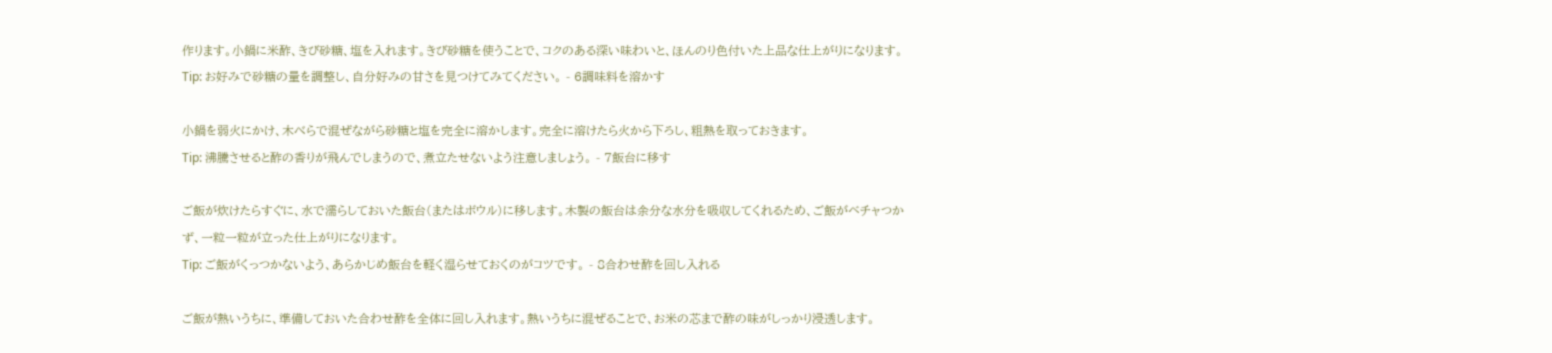作ります。小鍋に米酢、きび砂糖、塩を入れます。きび砂糖を使うことで、コクのある深い味わいと、ほんのり色付いた上品な仕上がりになります。
Tip: お好みで砂糖の量を調整し、自分好みの甘さを見つけてみてください。 - 6調味料を溶かす

小鍋を弱火にかけ、木べらで混ぜながら砂糖と塩を完全に溶かします。完全に溶けたら火から下ろし、粗熱を取っておきます。
Tip: 沸騰させると酢の香りが飛んでしまうので、煮立たせないよう注意しましょう。 - 7飯台に移す

ご飯が炊けたらすぐに、水で濡らしておいた飯台(またはボウル)に移します。木製の飯台は余分な水分を吸収してくれるため、ご飯がベチャつかず、一粒一粒が立った仕上がりになります。
Tip: ご飯がくっつかないよう、あらかじめ飯台を軽く湿らせておくのがコツです。 - 8合わせ酢を回し入れる

ご飯が熱いうちに、準備しておいた合わせ酢を全体に回し入れます。熱いうちに混ぜることで、お米の芯まで酢の味がしっかり浸透します。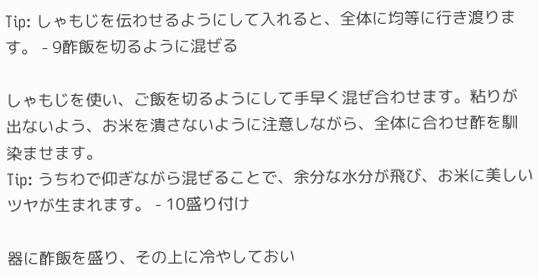Tip: しゃもじを伝わせるようにして入れると、全体に均等に行き渡ります。 - 9酢飯を切るように混ぜる

しゃもじを使い、ご飯を切るようにして手早く混ぜ合わせます。粘りが出ないよう、お米を潰さないように注意しながら、全体に合わせ酢を馴染ませます。
Tip: うちわで仰ぎながら混ぜることで、余分な水分が飛び、お米に美しいツヤが生まれます。 - 10盛り付け

器に酢飯を盛り、その上に冷やしておい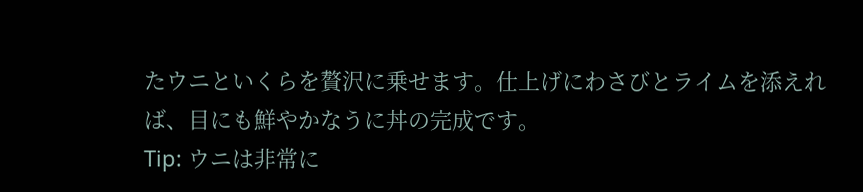たウニといくらを贅沢に乗せます。仕上げにわさびとライムを添えれば、目にも鮮やかなうに丼の完成です。
Tip: ウニは非常に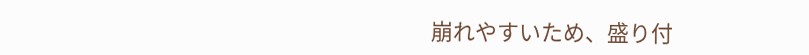崩れやすいため、盛り付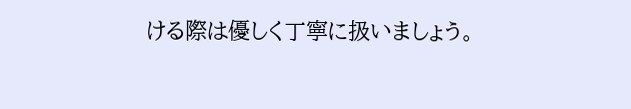ける際は優しく丁寧に扱いましょう。